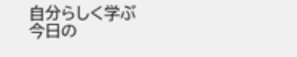自分らしく学ぶ
今日の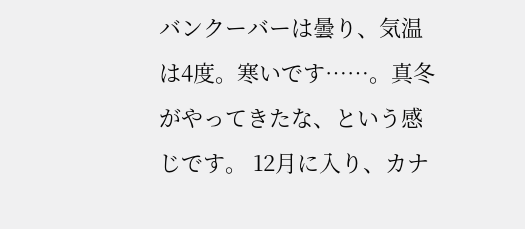バンクーバーは曇り、気温は4度。寒いです……。真冬がやってきたな、という感じです。 12月に入り、カナ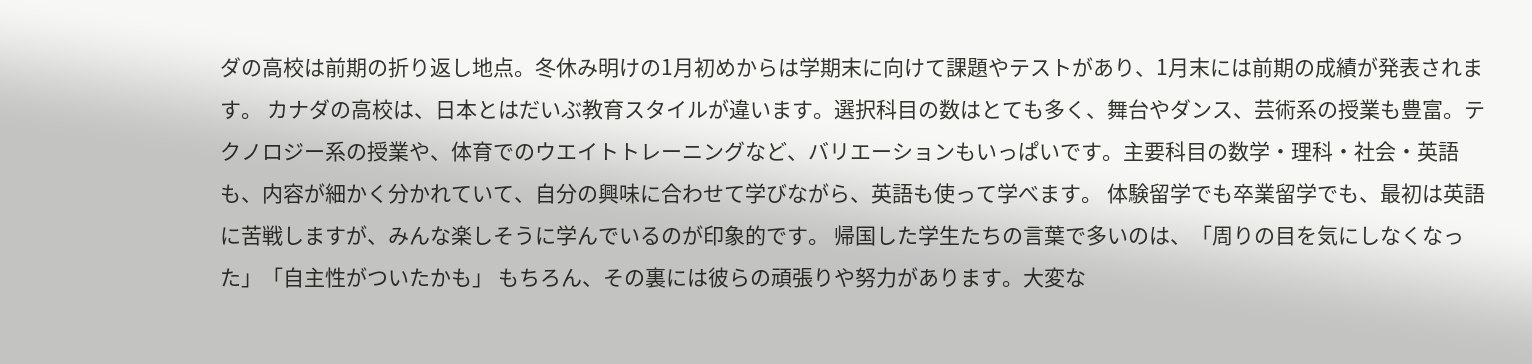ダの高校は前期の折り返し地点。冬休み明けの1月初めからは学期末に向けて課題やテストがあり、1月末には前期の成績が発表されます。 カナダの高校は、日本とはだいぶ教育スタイルが違います。選択科目の数はとても多く、舞台やダンス、芸術系の授業も豊富。テクノロジー系の授業や、体育でのウエイトトレーニングなど、バリエーションもいっぱいです。主要科目の数学・理科・社会・英語も、内容が細かく分かれていて、自分の興味に合わせて学びながら、英語も使って学べます。 体験留学でも卒業留学でも、最初は英語に苦戦しますが、みんな楽しそうに学んでいるのが印象的です。 帰国した学生たちの言葉で多いのは、「周りの目を気にしなくなった」「自主性がついたかも」 もちろん、その裏には彼らの頑張りや努力があります。大変な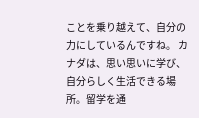ことを乗り越えて、自分の力にしているんですね。 カナダは、思い思いに学び、自分らしく生活できる場所。留学を通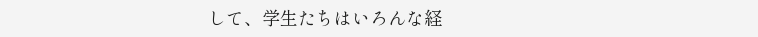して、学生たちはいろんな経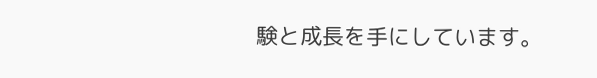験と成長を手にしています。